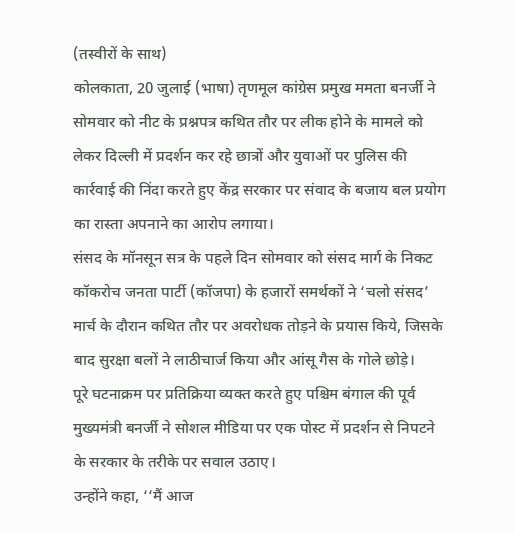(तस्वीरों के साथ)
कोलकाता, 20 जुलाई (भाषा) तृणमूल कांग्रेस प्रमुख ममता बनर्जी ने सोमवार को नीट के प्रश्नपत्र कथित तौर पर लीक होने के मामले को लेकर दिल्ली में प्रदर्शन कर रहे छात्रों और युवाओं पर पुलिस की कार्रवाई की निंदा करते हुए केंद्र सरकार पर संवाद के बजाय बल प्रयोग का रास्ता अपनाने का आरोप लगाया।
संसद के मॉनसून सत्र के पहले दिन सोमवार को संसद मार्ग के निकट कॉकरोच जनता पार्टी (कॉजपा) के हजारों समर्थकों ने ‘चलो संसद’ मार्च के दौरान कथित तौर पर अवरोधक तोड़ने के प्रयास किये, जिसके बाद सुरक्षा बलों ने लाठीचार्ज किया और आंसू गैस के गोले छोड़े।
पूरे घटनाक्रम पर प्रतिक्रिया व्यक्त करते हुए पश्चिम बंगाल की पूर्व मुख्यमंत्री बनर्जी ने सोशल मीडिया पर एक पोस्ट में प्रदर्शन से निपटने के सरकार के तरीके पर सवाल उठाए।
उन्होंने कहा, ‘‘मैं आज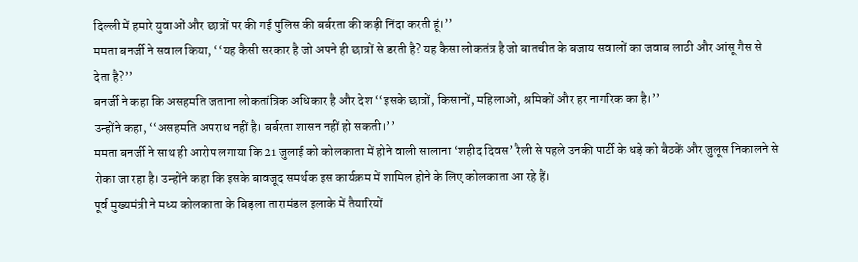दिल्ली में हमारे युवाओं और छात्रों पर की गई पुलिस की बर्बरता की कड़ी निंदा करती हूं।’’
ममता बनर्जी ने सवाल किया, ‘‘यह कैसी सरकार है जो अपने ही छात्रों से डरती है? यह कैसा लोकतंत्र है जो बातचीत के बजाय सवालों का जवाब लाठी और आंसू गैस से देता है?’’
बनर्जी ने कहा कि असहमति जताना लोकतांत्रिक अधिकार है और देश ‘‘इसके छात्रों, किसानों, महिलाओं, श्रमिकों और हर नागरिक का है।’’
उन्होंने कहा, ‘‘असहमति अपराध नहीं है। बर्बरता शासन नहीं हो सकती।’’
ममता बनर्जी ने साथ ही आरोप लगाया कि 21 जुलाई को कोलकाता में होने वाली सालाना ‘शहीद दिवस’ रैली से पहले उनकी पार्टी के धड़े को बैठकें और जुलूस निकालने से रोका जा रहा है। उन्होंने कहा कि इसके बावजूद समर्थक इस कार्यक्रम में शामिल होने के लिए कोलकाता आ रहे हैं।
पूर्व मुख्यमंत्री ने मध्य कोलकाता के बिड़ला तारामंडल इलाके में तैयारियों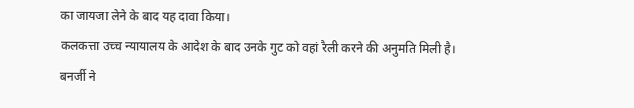का जायजा लेने के बाद यह दावा किया।
कलकत्ता उच्च न्यायालय के आदेश के बाद उनके गुट को वहां रैली करने की अनुमति मिली है।
बनर्जी ने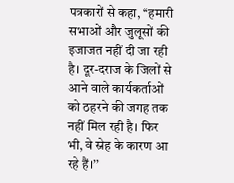पत्रकारों से कहा, ‘‘हमारी सभाओं और जुलूसों की इजाजत नहीं दी जा रही है। दूर-दराज के जिलों से आने वाले कार्यकर्ताओं को ठहरने की जगह तक नहीं मिल रही है। फिर भी, वे स्नेह के कारण आ रहे हैं।’’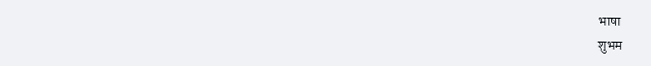भाषा
शुभम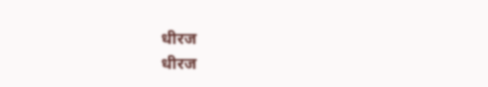धीरज
धीरज